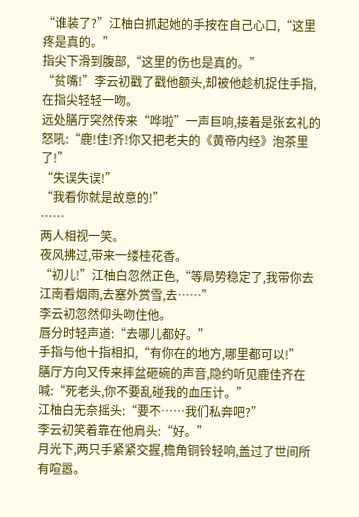“谁装了?”江柚白抓起她的手按在自己心口,“这里疼是真的。”
指尖下滑到腹部,“这里的伤也是真的。”
“贫嘴!”李云初戳了戳他额头,却被他趁机捉住手指,在指尖轻轻一吻。
远处膳厅突然传来“哗啦”一声巨响,接着是张玄礼的怒吼:“鹿!佳!齐!你又把老夫的《黄帝内经》泡茶里了!”
“失误失误!”
“我看你就是故意的!”
……
两人相视一笑。
夜风拂过,带来一缕桂花香。
“初儿!”江柚白忽然正色,“等局势稳定了,我带你去江南看烟雨,去塞外赏雪,去……”
李云初忽然仰头吻住他。
唇分时轻声道:“去哪儿都好。”
手指与他十指相扣,“有你在的地方,哪里都可以!”
膳厅方向又传来摔盆砸碗的声音,隐约听见鹿佳齐在喊:“死老头,你不要乱碰我的血压计。”
江柚白无奈摇头:“要不……我们私奔吧?”
李云初笑着靠在他肩头:“好。”
月光下,两只手紧紧交握,檐角铜铃轻响,盖过了世间所有喧嚣。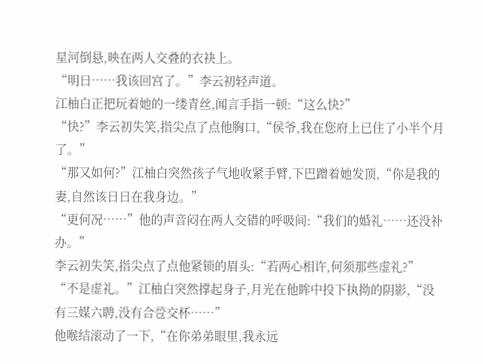星河倒悬,映在两人交叠的衣袂上。
“明日……我该回宫了。”李云初轻声道。
江柚白正把玩着她的一缕青丝,闻言手指一顿:“这么快?”
“快?”李云初失笑,指尖点了点他胸口,“侯爷,我在您府上已住了小半个月了。”
“那又如何?”江柚白突然孩子气地收紧手臂,下巴蹭着她发顶,“你是我的妻,自然该日日在我身边。”
“更何况……”他的声音闷在两人交错的呼吸间:“我们的婚礼……还没补办。”
李云初失笑,指尖点了点他紧锁的眉头:“若两心相许,何须那些虚礼?”
“不是虚礼。”江柚白突然撑起身子,月光在他眸中投下执拗的阴影,“没有三媒六聘,没有合卺交杯……”
他喉结滚动了一下,“在你弟弟眼里,我永远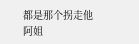都是那个拐走他阿姐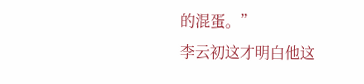的混蛋。”
李云初这才明白他这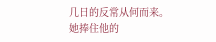几日的反常从何而来。
她捧住他的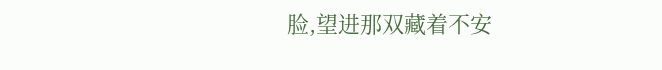脸,望进那双藏着不安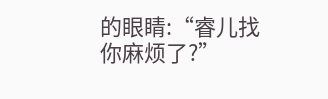的眼睛:“睿儿找你麻烦了?”